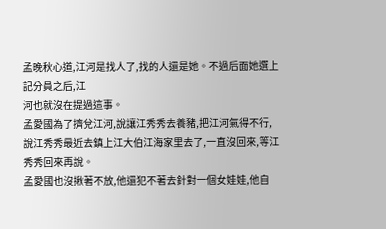孟晚秋心道,江河是找人了,找的人還是她。不過后面她選上記分員之后,江
河也就沒在提過這事。
孟愛國為了擠兌江河,說讓江秀秀去養豬,把江河氣得不行,說江秀秀最近去鎮上江大伯江海家里去了,一直沒回來,等江秀秀回來再說。
孟愛國也沒揪著不放,他還犯不著去針對一個女娃娃,他自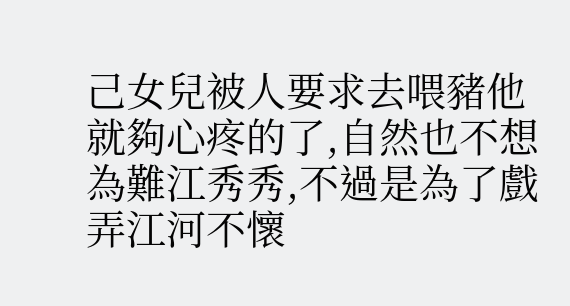己女兒被人要求去喂豬他就夠心疼的了,自然也不想為難江秀秀,不過是為了戲弄江河不懷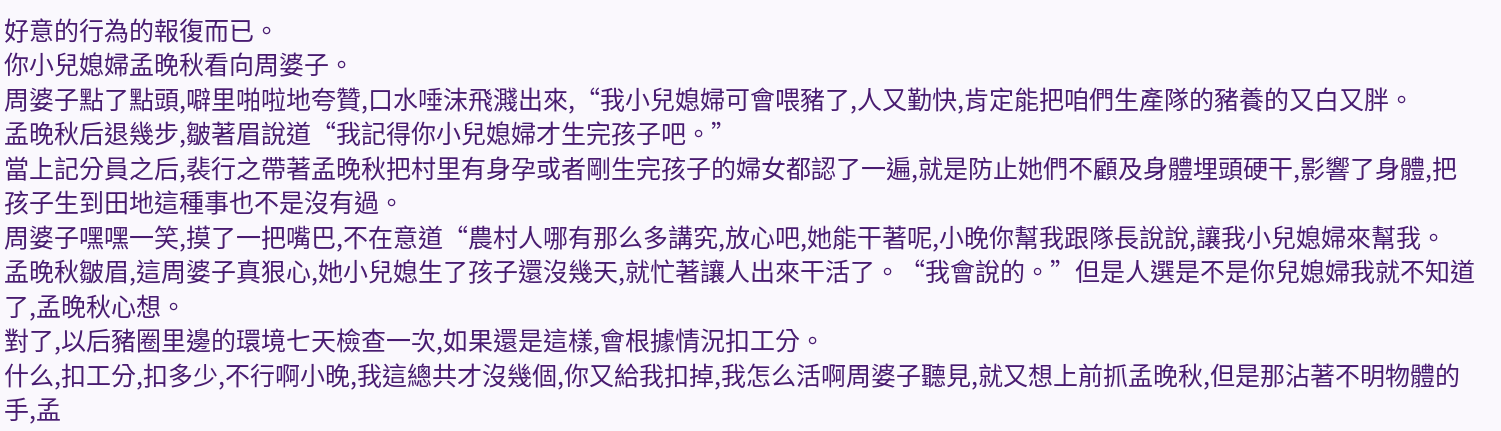好意的行為的報復而已。
你小兒媳婦孟晚秋看向周婆子。
周婆子點了點頭,噼里啪啦地夸贊,口水唾沫飛濺出來,“我小兒媳婦可會喂豬了,人又勤快,肯定能把咱們生產隊的豬養的又白又胖。
孟晚秋后退幾步,皺著眉說道“我記得你小兒媳婦才生完孩子吧。”
當上記分員之后,裴行之帶著孟晚秋把村里有身孕或者剛生完孩子的婦女都認了一遍,就是防止她們不顧及身體埋頭硬干,影響了身體,把孩子生到田地這種事也不是沒有過。
周婆子嘿嘿一笑,摸了一把嘴巴,不在意道“農村人哪有那么多講究,放心吧,她能干著呢,小晚你幫我跟隊長說說,讓我小兒媳婦來幫我。
孟晚秋皺眉,這周婆子真狠心,她小兒媳生了孩子還沒幾天,就忙著讓人出來干活了。“我會說的。”但是人選是不是你兒媳婦我就不知道了,孟晚秋心想。
對了,以后豬圈里邊的環境七天檢查一次,如果還是這樣,會根據情況扣工分。
什么,扣工分,扣多少,不行啊小晚,我這總共才沒幾個,你又給我扣掉,我怎么活啊周婆子聽見,就又想上前抓孟晚秋,但是那沾著不明物體的手,孟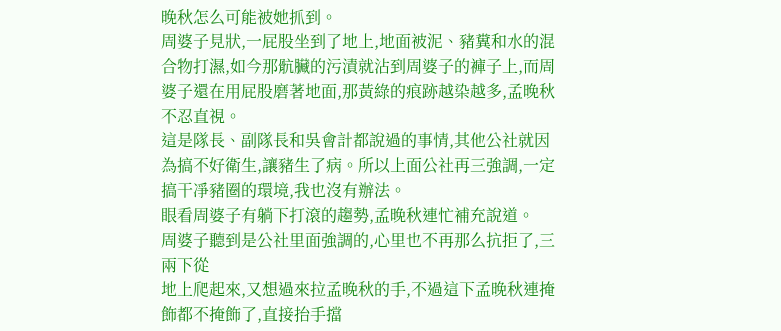晚秋怎么可能被她抓到。
周婆子見狀,一屁股坐到了地上,地面被泥、豬糞和水的混合物打濕,如今那骯臟的污漬就沾到周婆子的褲子上,而周婆子還在用屁股磨著地面,那黃綠的痕跡越染越多,孟晚秋不忍直視。
這是隊長、副隊長和吳會計都說過的事情,其他公社就因為搞不好衛生,讓豬生了病。所以上面公社再三強調,一定搞干凈豬圈的環境,我也沒有辦法。
眼看周婆子有躺下打滾的趨勢,孟晚秋連忙補充說道。
周婆子聽到是公社里面強調的,心里也不再那么抗拒了,三兩下從
地上爬起來,又想過來拉孟晚秋的手,不過這下孟晚秋連掩飾都不掩飾了,直接抬手擋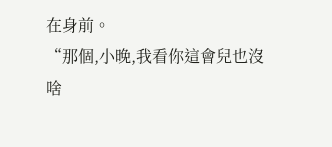在身前。
“那個,小晚,我看你這會兒也沒啥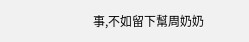事,不如留下幫周奶奶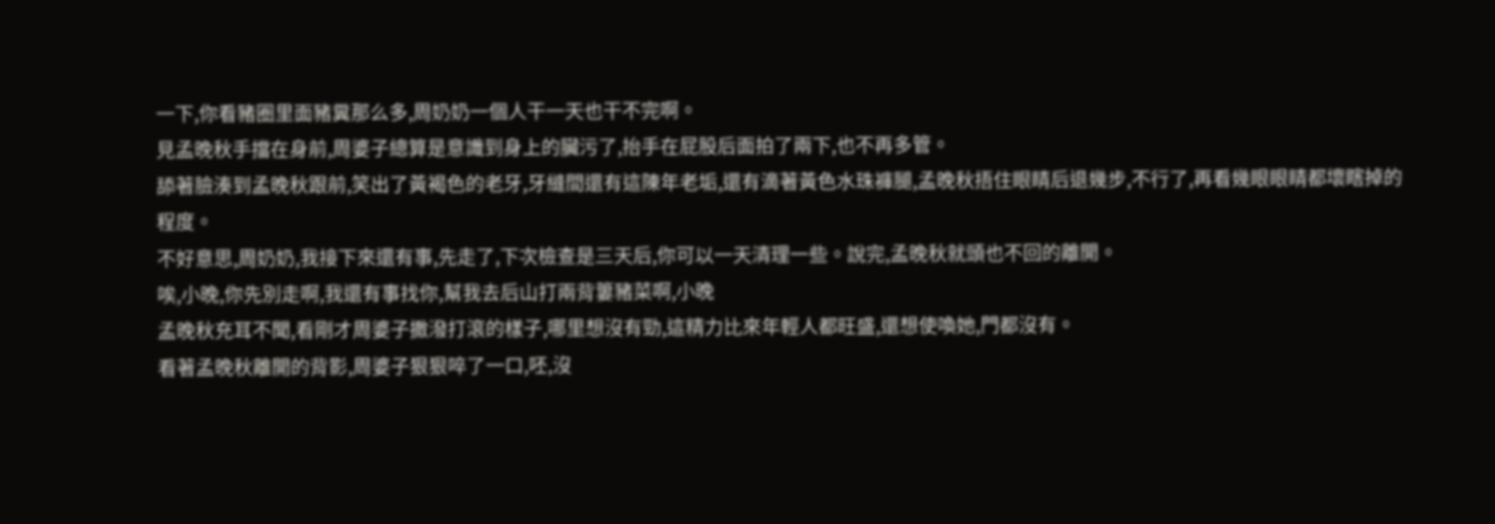一下,你看豬圈里面豬糞那么多,周奶奶一個人干一天也干不完啊。
見孟晚秋手擋在身前,周婆子總算是意識到身上的臟污了,抬手在屁股后面拍了兩下,也不再多管。
舔著臉湊到孟晚秋跟前,笑出了黃褐色的老牙,牙縫間還有這陳年老垢,還有滴著黃色水珠褲腿,孟晚秋捂住眼睛后退幾步,不行了,再看幾眼眼睛都壞瞎掉的程度。
不好意思,周奶奶,我接下來還有事,先走了,下次檢查是三天后,你可以一天清理一些。說完,孟晚秋就頭也不回的離開。
唉,小晚,你先別走啊,我還有事找你,幫我去后山打兩背簍豬菜啊,小晚
孟晚秋充耳不聞,看剛才周婆子撒潑打滾的樣子,哪里想沒有勁,這精力比來年輕人都旺盛,還想使喚她,門都沒有。
看著孟晚秋離開的背影,周婆子狠狠啐了一口,呸,沒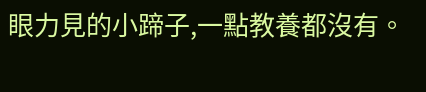眼力見的小蹄子,一點教養都沒有。